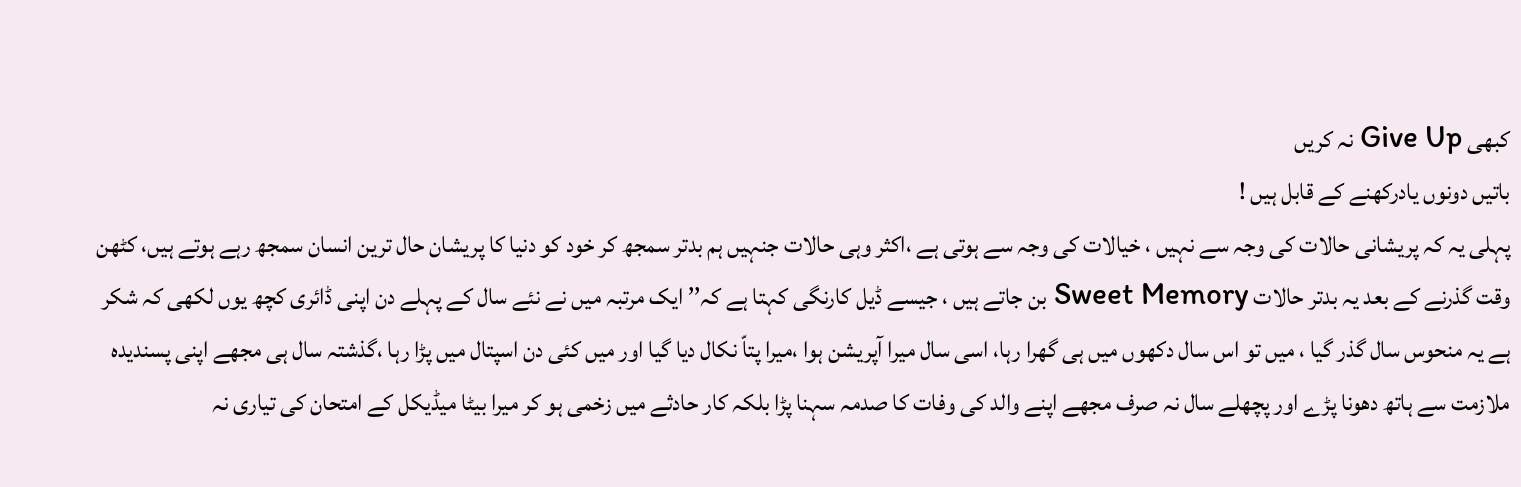کبھی Give Up نہ کریں
باتیں دونوں یادرکھنے کے قابل ہیں !
پہلی یہ کہ پریشانی حالات کی وجہ سے نہیں ، خیالات کی وجہ سے ہوتی ہے ،اکثر وہی حالات جنہیں ہم بدتر سمجھ کر خود کو دنیا کا پریشان حال ترین انسان سمجھ رہے ہوتے ہیں، کٹھن وقت گذرنے کے بعد یہ بدتر حالات Sweet Memory بن جاتے ہیں ، جیسے ڈیل کارنگی کہتا ہے کہ’’ ایک مرتبہ میں نے نئے سال کے پہلے دن اپنی ڈائری کچھ یوں لکھی کہ شکر ہے یہ منحوس سال گذر گیا ، میں تو اس سال دکھوں میں ہی گھرا رہا، اسی سال میرا آپریشن ہوا ،میرا پتاّ نکال دیا گیا اور میں کئی دن اسپتال میں پڑا رہا ،گذشتہ سال ہی مجھے اپنی پسندیدہ ملازمت سے ہاتھ دھونا پڑے اور پچھلے سال نہ صرف مجھے اپنے والد کی وفات کا صدمہ سہنا پڑا بلکہ کار حادثے میں زخمی ہو کر میرا بیٹا میڈیکل کے امتحان کی تیاری نہ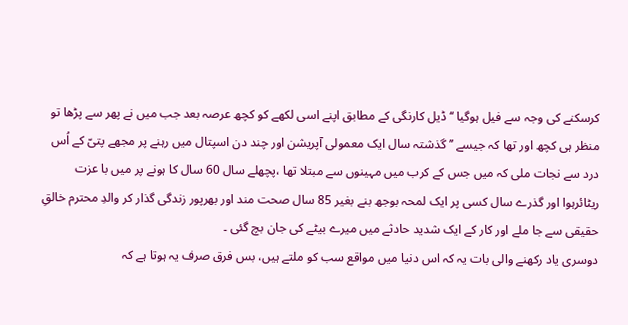کرسکنے کی وجہ سے فیل ہوگیا ‘‘ ڈیل کارنگی کے مطابق اپنے اسی لکھے کو کچھ عرصہ بعد جب میں نے پھر سے پڑھا تو منظر ہی کچھ اور تھا کہ جیسے ’’ گذشتہ سال ایک معمولی آپریشن اور چند دن اسپتال میں رہنے پر مجھے پتیّ کے اُس درد سے نجات ملی کہ میں جس کے کرب میں مہینوں سے مبتلا تھا ،پچھلے سال 60 سال کا ہونے پر میں با عزت ریٹائرہوا اور گذرے سال کسی پر ایک لمحہ بوجھ بنے بغیر 85 سال صحت مند اور بھرپور زندگی گذار کر والدِ محترم خالقِ حقیقی سے جا ملے اور کار کے ایک شدید حادثے میں میرے بیٹے کی جان بچ گئی ۔
دوسری یاد رکھنے والی بات یہ کہ اس دنیا میں مواقع سب کو ملتے ہیں، بس فرق صرف یہ ہوتا ہے کہ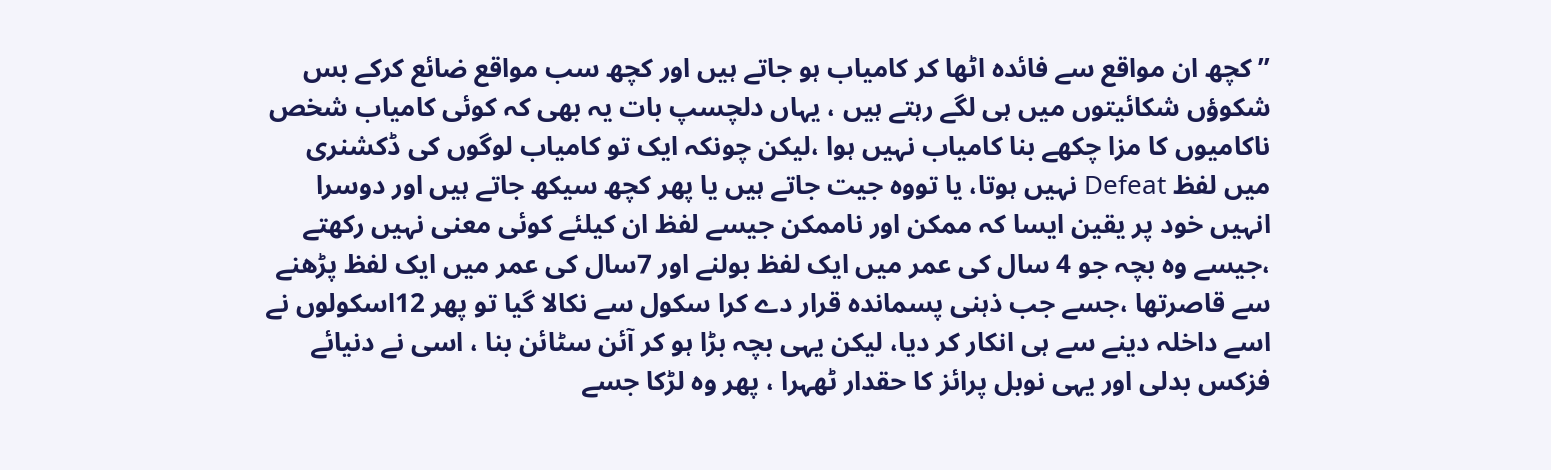’’کچھ ان مواقع سے فائدہ اٹھا کر کامیاب ہو جاتے ہیں اور کچھ سب مواقع ضائع کرکے بس شکوؤں شکائیتوں میں ہی لگے رہتے ہیں ، یہاں دلچسپ بات یہ بھی کہ کوئی کامیاب شخص ناکامیوں کا مزا چکھے بنا کامیاب نہیں ہوا ،لیکن چونکہ ایک تو کامیاب لوگوں کی ڈکشنری میں لفظ Defeat نہیں ہوتا، یا تووہ جیت جاتے ہیں یا پھر کچھ سیکھ جاتے ہیں اور دوسرا انہیں خود پر یقین ایسا کہ ممکن اور ناممکن جیسے لفظ ان کیلئے کوئی معنی نہیں رکھتے ،جیسے وہ بچہ جو 4 سال کی عمر میں ایک لفظ بولنے اور 7سال کی عمر میں ایک لفظ پڑھنے سے قاصرتھا ،جسے جب ذہنی پسماندہ قرار دے کرا سکول سے نکالا گیا تو پھر 12اسکولوں نے اسے داخلہ دینے سے ہی انکار کر دیا، لیکن یہی بچہ بڑا ہو کر آئن سٹائن بنا ، اسی نے دنیائے فزکس بدلی اور یہی نوبل پرائز کا حقدار ٹھہرا ، پھر وہ لڑکا جسے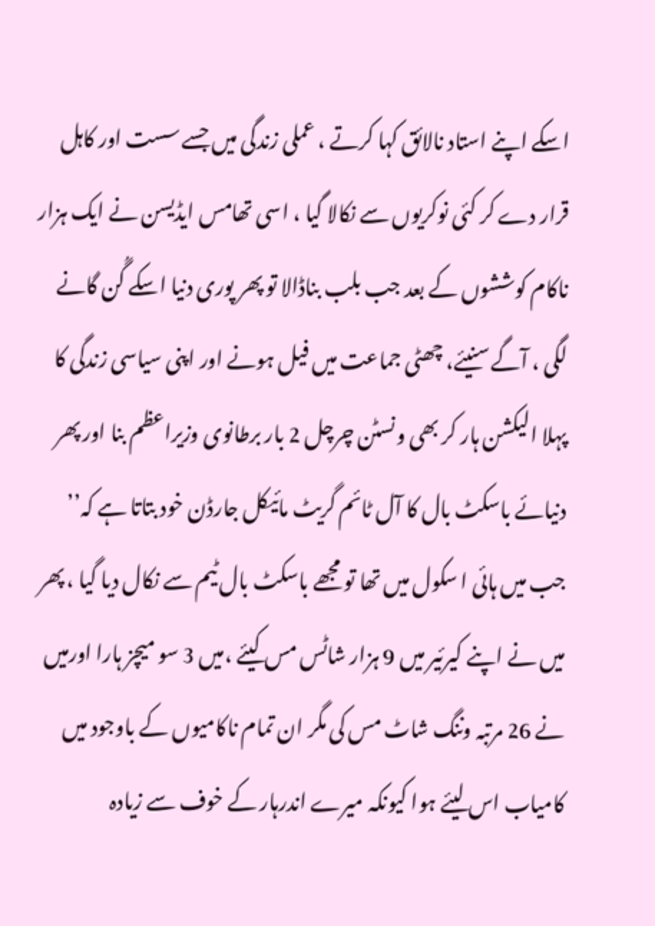اسکے اپنے استاد نالائق کہا کرتے ، عملی زندگی میں جسے سست اور کاہل قرار دے کر کئی نوکریوں سے نکالا گیا ، اسی تھامس ایڈیسن نے ایک ہزار ناکام کوششوں کے بعد جب بلب بناڈالا تو پھر پوری دنیا اسکے گُن گانے لگی ، آگے سنیئے، چھٹی جماعت میں فیل ہونے اور اپنی سیاسی زندگی کا پہلا الیکشن ہار کر بھی ونسٹن چرچل 2 بار برطانوی وزیراعظم بنا اور پھر دنیائے باسکٹ بال کا آل ٹائم گریٹ مائیکل جارڈن خود بتاتا ہے کہ’’ جب میں ہائی ا سکول میں تھا تو مجھے باسکٹ بال ٹیم سے نکال دیا گیا ، پھر میں نے اپنے کیرئیر میں 9 ہزار شاٹس مس کیئے ،میں 3 سو میچز ہارا اورمیں نے 26 مرتبہ وننگ شاٹ مس کی مگر ان تمام ناکامیوں کے باوجود میں کامیاب اس لیئے ہوا کیونکہ میرے اندرہار کے خوف سے زیادہ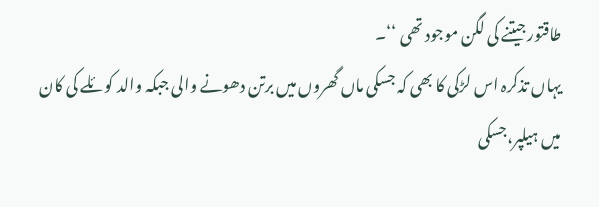طاقتور جیتنے کی لگن موجود تھی ‘‘۔
یہاں تذکرہ اس لڑکی کا بھی کہ جسکی ماں گھروں میں برتن دھونے والی جبکہ والد کوئلے کی کان میں ہیلپر،جسکی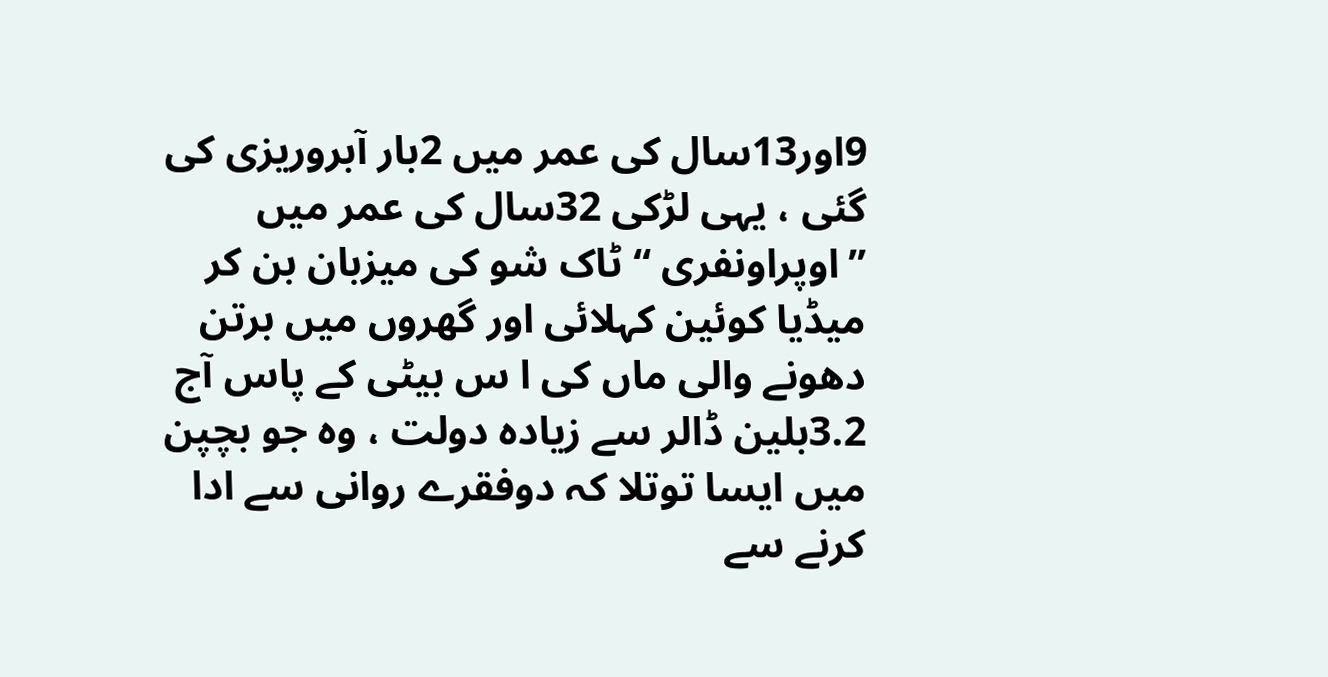9اور13سال کی عمر میں 2بار آبروریزی کی گئی ، یہی لڑکی 32سال کی عمر میں ’’اوپراونفری ‘‘ ٹاک شو کی میزبان بن کر میڈیا کوئین کہلائی اور گھروں میں برتن دھونے والی ماں کی ا س بیٹی کے پاس آج 3.2بلین ڈالر سے زیادہ دولت ، وہ جو بچپن میں ایسا توتلا کہ دوفقرے روانی سے ادا کرنے سے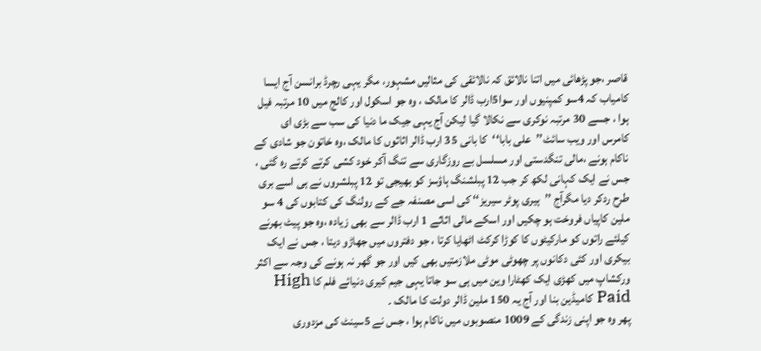قاصر ،جو پڑھائی میں اتنا نالائق کہ نالائقی کی مثالیں مشہور، مگر یہی رچرڈ برانسن آج ایسا کامیاب کہ 4سو کمپنیوں اور سوا5ارب ڈالر کا مالک ، وہ جو اسکول اور کالج میں 10 مرتبہ فیل ہوا ، جسے 30 مرتبہ نوکری سے نکالا گیا لیکن آج یہی جیک ما دنیا کی سب سے بڑی ای کامرس اور ویب سائٹ’’علی بابا‘‘کا بانی 35 ارب ڈالر اثاثوں کا مالک ،وہ خاتون جو شادی کے ناکام ہونے ،مالی تنگدستی اور مسلسل بے روزگاری سے تنگ آکر خود کشی کرتے کرتے رہ گئی ، جس نے ایک کہانی لکھ کر جب 12 پبلشنگ ہاؤسز کو بھیجی تو 12 پبلشروں نے ہی اسے بری طرح ردکر دیا مگرآج ’’ہیری پوٹر سیریز‘‘ کی اسی مصنفہ جے کے رولنگ کی کتابوں کی 4 سو ملین کاپیاں فروخت ہو چکیں اور اسکے مالی اثاثے 1 ارب ڈالر سے بھی زیادہ ،وہ جو پیٹ بھرنے کیلئے راتوں کو مارکیٹوں کا کوڑا کرکٹ اٹھایا کرتا ، جو دفتروں میں جھاڑو دیتا ، جس نے ایک بیکری اور کئی دکانوں پر چھوٹی موٹی ملازمتیں بھی کیں اور جو گھر نہ ہونے کی وجہ سے اکثر ورکشاپ میں کھڑی ایک کھٹارا وین میں ہی سو جاتا یہی جیم کیری دنیائے فلم کا High Paid کامیڈین بنا اور آج یہ 150 ملین ڈالر دولت کا مالک ۔
پھر وہ جو اپنی زندگی کے 1009 منصوبوں میں ناکام ہوا ، جس نے 5سینٹ کی مزدوری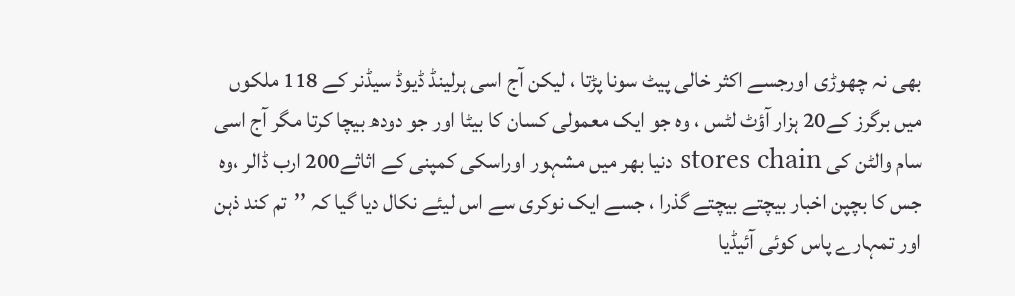بھی نہ چھوڑی اورجسے اکثر خالی پیٹ سونا پڑتا ، لیکن آج اسی ہرلینڈ ڈیوڈ سیڈنر کے 118 ملکوں میں برگرز کے20 ہزار آؤٹ لٹس ، وہ جو ایک معمولی کسان کا بیٹا اور جو دودھ بیچا کرتا مگر آج اسی سام والٹن کی stores chain دنیا بھر میں مشہور اوراسکی کمپنی کے اثاثے200 ارب ڈالر ،وہ جس کا بچپن اخبار بیچتے بیچتے گذرا ، جسے ایک نوکری سے اس لیئے نکال دیا گیا کہ ’’تم کند ذہن اور تمہارے پاس کوئی آئیڈیا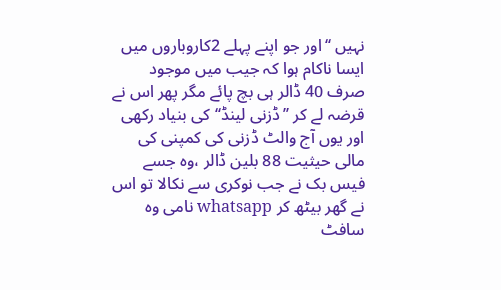نہیں ‘‘اور جو اپنے پہلے 2کاروباروں میں ایسا ناکام ہوا کہ جیب میں موجود صرف 40 ڈالر ہی بچ پائے مگر پھر اس نے قرضہ لے کر ’’ڈزنی لینڈ‘‘کی بنیاد رکھی اور یوں آج والٹ ڈزنی کی کمپنی کی مالی حیثیت 88 بلین ڈالر ،وہ جسے فیس بک نے جب نوکری سے نکالا تو اس نے گھر بیٹھ کر whatsapp نامی وہ سافٹ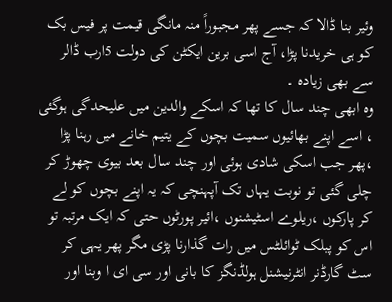وئیر بنا ڈالا کہ جسے پھر مجبوراً منہ مانگی قیمت پر فیس بک کو ہی خریدنا پڑا، آج اسی برین ایکٹن کی دولت 5ارب ڈالر سے بھی زیادہ ۔
وہ ابھی چند سال کا تھا کہ اسکے والدین میں علیحدگی ہوگئی ، اسے اپنے بھائیوں سمیت بچوں کے یتیم خانے میں رہنا پڑا ،پھر جب اسکی شادی ہوئی اور چند سال بعد بیوی چھوڑ کر چلی گئی تو نوبت یہاں تک آپہنچی کہ یہ اپنے بچوں کو لے کر پارکوں ،ریلوے اسٹیشنوں ،ائیر پورٹوں حتی کہ ایک مرتبہ تو اس کو پبلک ٹوائلٹس میں رات گذارنا پڑی مگر پھر یہی کر سٹ گارڈنر انٹرنیشنل ہولڈنگز کا بانی اور سی ای ا وبنا اور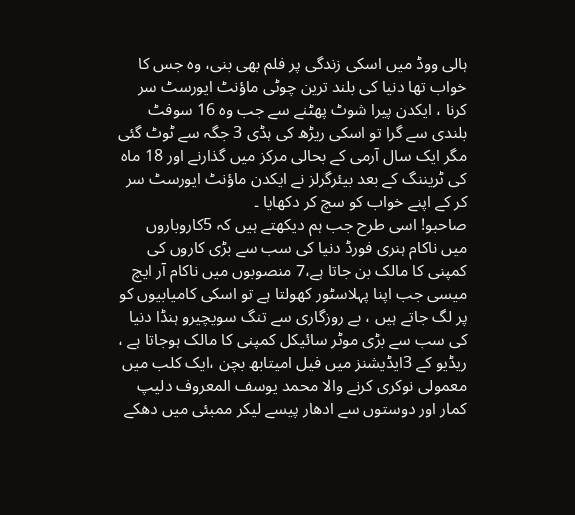ہالی ووڈ میں اسکی زندگی پر فلم بھی بنی، وہ جس کا خواب تھا دنیا کی بلند ترین چوٹی ماؤنٹ ایورسٹ سر کرنا ، ایکدن پیرا شوٹ پھٹنے سے جب وہ 16 سوفٹ بلندی سے گرا تو اسکی ریڑھ کی ہڈی 3 جگہ سے ٹوٹ گئی مگر ایک سال آرمی کے بحالی مرکز میں گذارنے اور 18 ماہ کی ٹریننگ کے بعد بیئرگرلز نے ایکدن ماؤنٹ ایورسٹ سر کر کے اپنے خواب کو سچ کر دکھایا ۔
صاحبو! اسی طرح جب ہم دیکھتے ہیں کہ 5کاروباروں میں ناکام ہنری فورڈ دنیا کی سب سے بڑی کاروں کی کمپنی کا مالک بن جاتا ہے،7 منصوبوں میں ناکام آر ایچ میسی جب اپنا پہلاسٹور کھولتا ہے تو اسکی کامیابیوں کو پر لگ جاتے ہیں ، بے روزگاری سے تنگ سویچیرو ہنڈا دنیا کی سب سے بڑی موٹر سائیکل کمپنی کا مالک ہوجاتا ہے ، ریڈیو کے 3ایڈیشنز میں فیل امیتابھ بچن ،ایک کلب میں معمولی نوکری کرنے والا محمد یوسف المعروف دلیپ کمار اور دوستوں سے ادھار پیسے لیکر ممبئی میں دھکے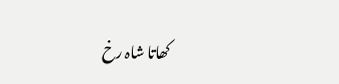کھاتا شاہ رخ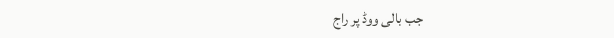جب بالی ووڈ پر راج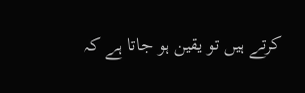کرتے ہیں تو یقین ہو جاتا ہے کہ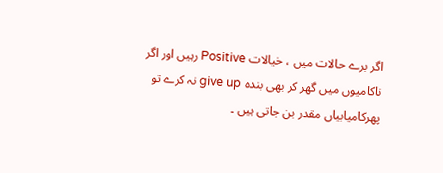اگر برے حالات میں ، خیالات Positive رہیں اور اگر ناکامیوں میں گھر کر بھی بندہ give up نہ کرے تو پھرکامیابیاں مقدر بن جاتی ہیں ۔